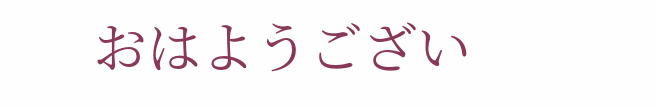おはようござい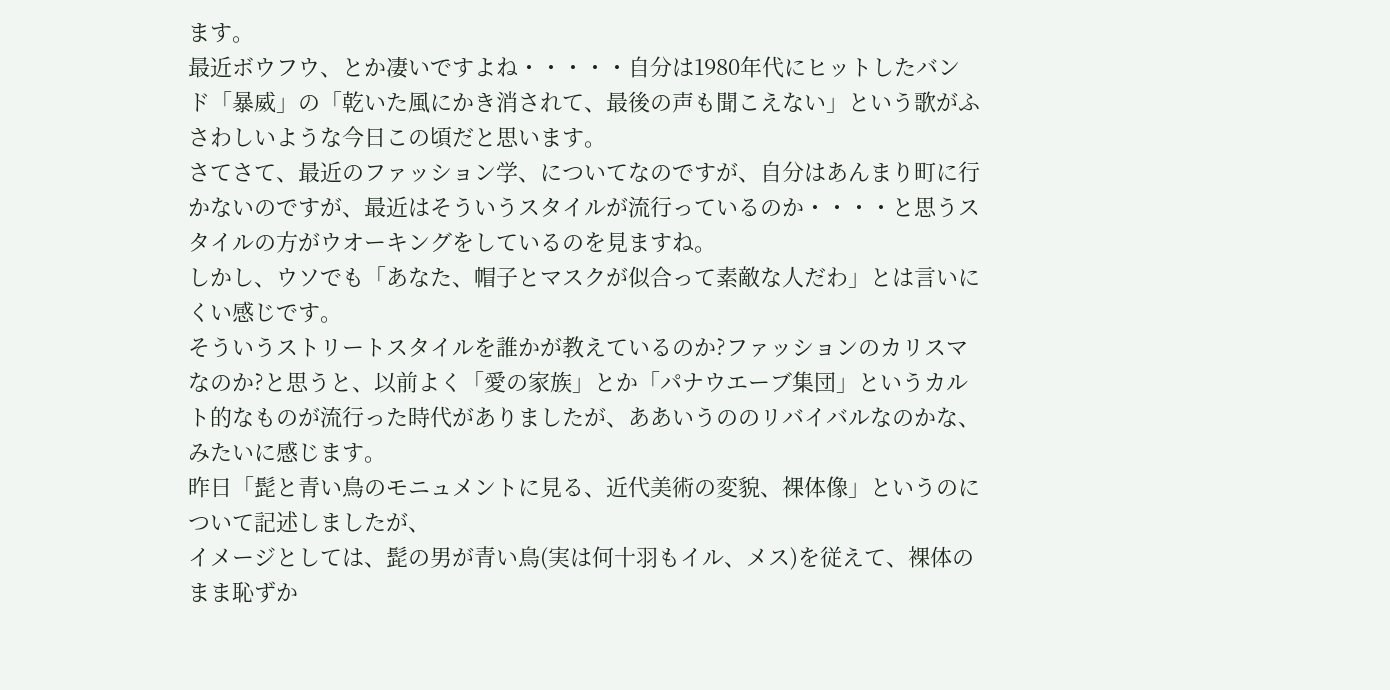ます。
最近ボウフウ、とか凄いですよね・・・・・自分は1980年代にヒットしたバンド「暴威」の「乾いた風にかき消されて、最後の声も聞こえない」という歌がふさわしいような今日この頃だと思います。
さてさて、最近のファッション学、についてなのですが、自分はあんまり町に行かないのですが、最近はそういうスタイルが流行っているのか・・・・と思うスタイルの方がウオーキングをしているのを見ますね。
しかし、ウソでも「あなた、帽子とマスクが似合って素敵な人だわ」とは言いにくい感じです。
そういうストリートスタイルを誰かが教えているのか?ファッションのカリスマなのか?と思うと、以前よく「愛の家族」とか「パナウエーブ集団」というカルト的なものが流行った時代がありましたが、ああいうののリバイバルなのかな、みたいに感じます。
昨日「髭と青い鳥のモニュメントに見る、近代美術の変貌、裸体像」というのについて記述しましたが、
イメージとしては、髭の男が青い鳥(実は何十羽もイル、メス)を従えて、裸体のまま恥ずか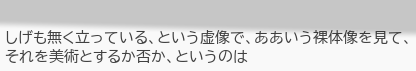しげも無く立っている、という虚像で、ああいう裸体像を見て、それを美術とするか否か、というのは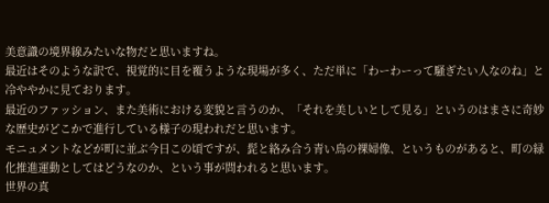美意識の境界線みたいな物だと思いますね。
最近はそのような訳で、視覚的に目を覆うような現場が多く、ただ単に「わーわーって騒ぎたい人なのね」と冷ややかに見ております。
最近のファッション、また美術における変貌と言うのか、「それを美しいとして見る」というのはまさに奇妙な歴史がどこかで進行している様子の現われだと思います。
モニュメントなどが町に並ぶ今日この頃ですが、髭と絡み合う青い鳥の裸婦像、というものがあると、町の緑化推進運動としてはどうなのか、という事が問われると思います。
世界の真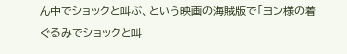ん中でショックと叫ぶ、という映画の海賊版で「ヨン様の着ぐるみでショックと叫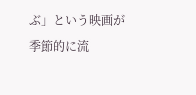ぶ」という映画が季節的に流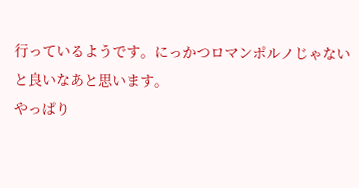行っているようです。にっかつロマンポルノじゃないと良いなあと思います。
やっぱり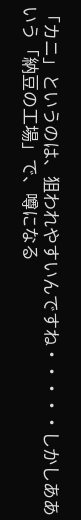「カニ」というのは、狙われやすいんですね・・・・・しかしああいう「納豆の工場」で、噂になる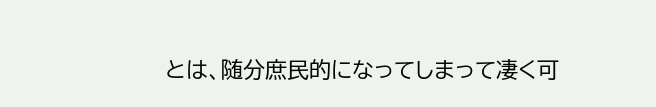とは、随分庶民的になってしまって凄く可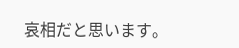哀相だと思います。